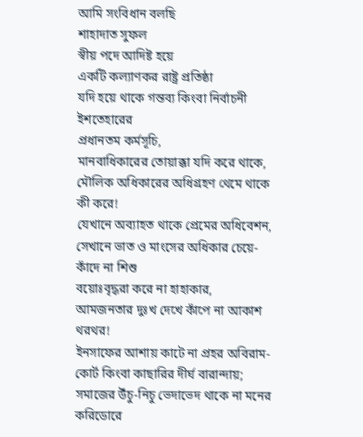আমি সংবিধান বলছি
শাহাদাত সুফল
স্বীয় পদে আদিষ্ট হয়ে
একটি কল্যাণকর রাষ্ট্র প্রতিষ্ঠা
যদি হয়ে থাকে গন্তব্য কিংবা নির্বাচনী ইশতেহারের
প্রধানতম কর্মসূচি,
মানবাধিকারের তোয়াক্কা যদি করে থাকে,
মৌলিক অধিকারের অধিগ্রহণ থেমে থাকে কী করে!
যেখানে অব্যাহত থাকে প্রেমের অধিবেশন,
সেখানে ভাত ও মাংসের অধিকার চেয়ে- কাঁদে না শিশু
বয়োঃবৃদ্ধরা করে না হাহাকার,
আমজনতার দুঃখ দেখে কাঁপে না আকাশ থরথর!
ইনসাফের আশায় কাটে না প্রহর অবিরাম-
কোর্ট কিংবা কাছারির দীর্ঘ বারান্দায়;
সমাজের উঁচু-নিচু ভেদাভেদ থাকে না মনের করিডোরে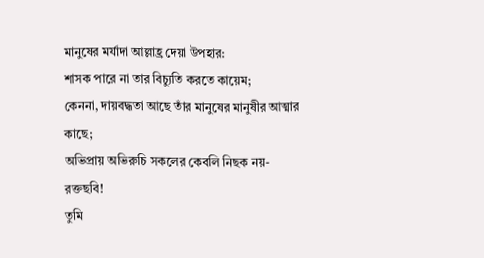মানুষের মর্যাদা আল্লাহ্র দেয়া উপহার:
শাসক পারে না তার বিচ্যুতি করতে কায়েম;
কেননা, দায়বদ্ধতা আছে তাঁর মানুষের মানুষীর আত্মার কাছে;
অভিপ্রায় অভিরুচি সকলের কেবলি নিছক নয়- রক্তছবি!
তুমি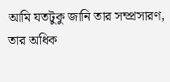আমি যতটুকু জানি তার সম্প্রসারণ,
তার অধিক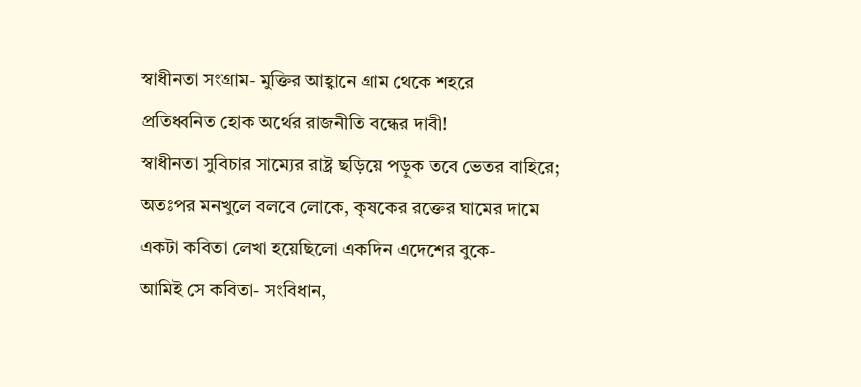স্বাধীনতা সংগ্রাম- মুক্তির আহ্বানে গ্রাম থেকে শহরে
প্রতিধ্বনিত হোক অর্থের রাজনীতি বন্ধের দাবী!
স্বাধীনতা সুবিচার সাম্যের রাষ্ট্র ছড়িয়ে পড়ুক তবে ভেতর বাহিরে;
অতঃপর মনখুলে বলবে লোকে, কৃষকের রক্তের ঘামের দামে
একটা কবিতা লেখা হয়েছিলো একদিন এদেশের বুকে-
আমিই সে কবিতা- সংবিধান,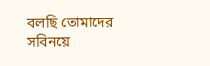বলছি তোমাদের সবিনয়ে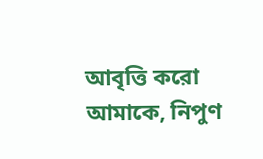আবৃত্তি করো আমাকে, নিপুণ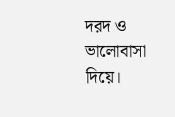দরদ ও ভালোবাসা দিয়ে।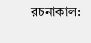রচনাকাল: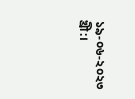১৯-০৬-২০২৩ খ্রী:।